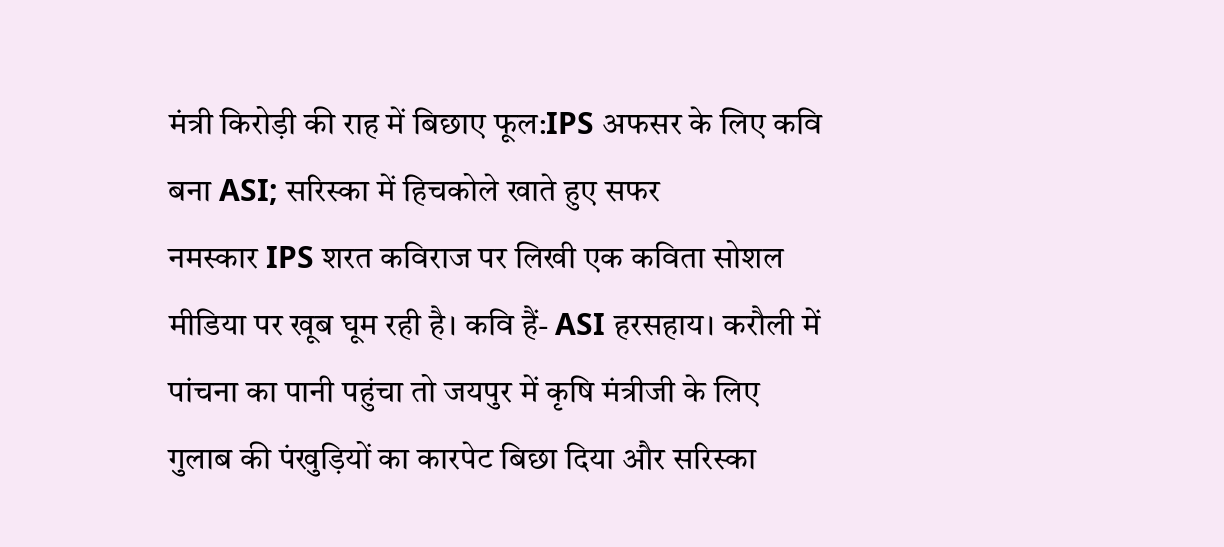मंत्री किरोड़ी की राह में बिछाए फूल:IPS अफसर के लिए कवि बना ASI; सरिस्का में हिचकोले खाते हुए सफर
नमस्कार IPS शरत कविराज पर लिखी एक कविता सोशल मीडिया पर खूब घूम रही है। कवि हैं- ASI हरसहाय। करौली में पांचना का पानी पहुंचा तो जयपुर में कृषि मंत्रीजी के लिए गुलाब की पंखुड़ियों का कारपेट बिछा दिया और सरिस्का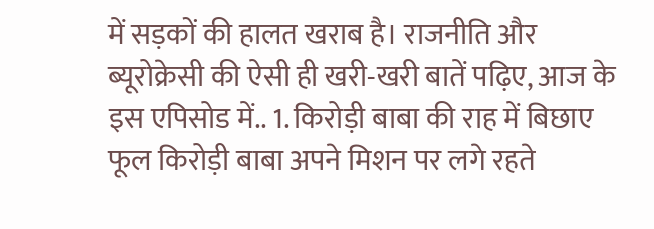में सड़कों की हालत खराब है। राजनीति और ब्यूरोक्रेसी की ऐसी ही खरी-खरी बातें पढ़िए, आज के इस एपिसोड में.. 1. किरोड़ी बाबा की राह में बिछाए फूल किरोड़ी बाबा अपने मिशन पर लगे रहते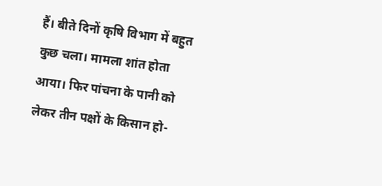हैं। बीते दिनों कृषि विभाग में बहुत कुछ चला। मामला शांत होता आया। फिर पांचना के पानी को लेकर तीन पक्षों के किसान हो-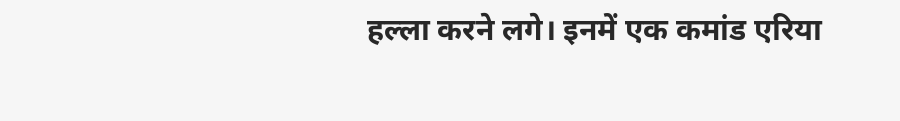हल्ला करने लगे। इनमें एक कमांड एरिया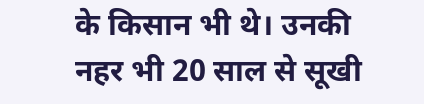के किसान भी थे। उनकी नहर भी 20 साल से सूखी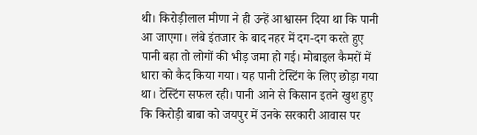थी। किरोड़ीलाल मीणा ने ही उन्हें आश्वासन दिया था कि पानी आ जाएगा। लंबे इंतजार के बाद नहर में दग-दग करते हुए पानी बहा तो लोगों की भीड़ जमा हो गई। मोबाइल कैमरों में धारा को कैद किया गया। यह पानी टेस्टिंग के लिए छोड़ा गया था। टेस्टिंग सफल रही। पानी आने से किसान इतने खुश हुए कि किरोड़ी बाबा को जयपुर में उनके सरकारी आवास पर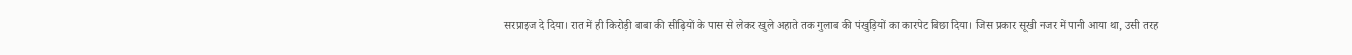सरप्राइज दे दिया। रात में ही किरोड़ी बाबा की सीढ़ियों के पास से लेकर खुले अहाते तक गुलाब की पंखुड़ियों का कारपेट बिछा दिया। जिस प्रकार सूखी नजर में पानी आया था, उसी तरह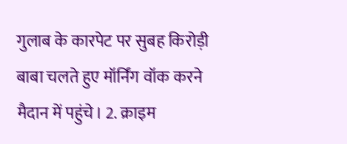गुलाब के कारपेट पर सुबह किरोड़ी बाबा चलते हुए मॉर्निंग वॉक करने मैदान में पहुंचे। 2. क्राइम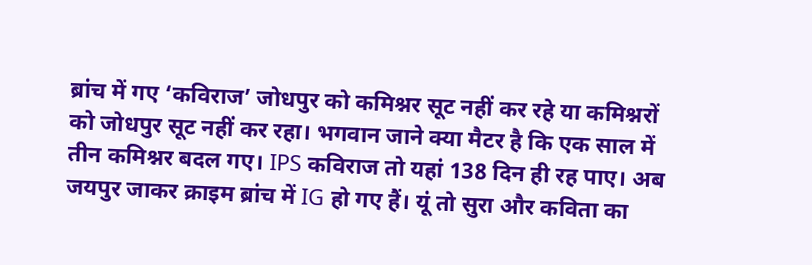ब्रांच में गए ‘कविराज’ जोधपुर को कमिश्नर सूट नहीं कर रहे या कमिश्नरों को जोधपुर सूट नहीं कर रहा। भगवान जाने क्या मैटर है कि एक साल में तीन कमिश्नर बदल गए। IPS कविराज तो यहां 138 दिन ही रह पाए। अब जयपुर जाकर क्राइम ब्रांच में IG हो गए हैं। यूं तो सुरा और कविता का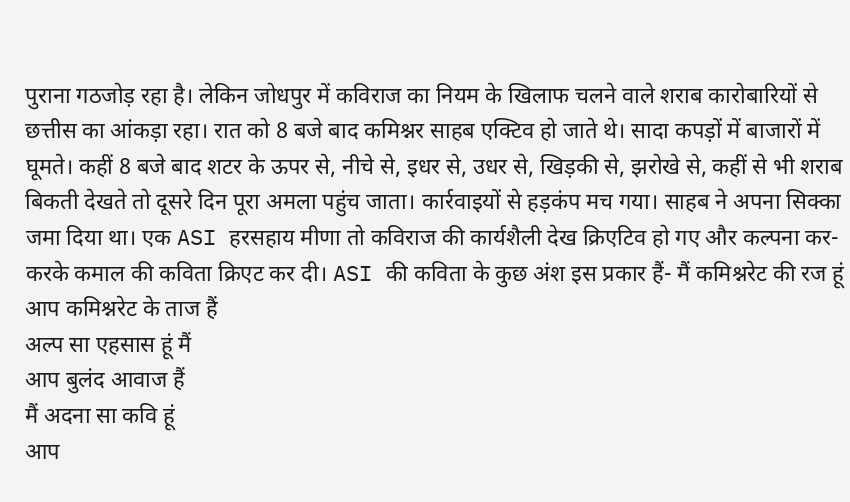पुराना गठजोड़ रहा है। लेकिन जोधपुर में कविराज का नियम के खिलाफ चलने वाले शराब कारोबारियों से छत्तीस का आंकड़ा रहा। रात को 8 बजे बाद कमिश्नर साहब एक्टिव हो जाते थे। सादा कपड़ों में बाजारों में घूमते। कहीं 8 बजे बाद शटर के ऊपर से, नीचे से, इधर से, उधर से, खिड़की से, झरोखे से, कहीं से भी शराब बिकती देखते तो दूसरे दिन पूरा अमला पहुंच जाता। कार्रवाइयों से हड़कंप मच गया। साहब ने अपना सिक्का जमा दिया था। एक ASI हरसहाय मीणा तो कविराज की कार्यशैली देख क्रिएटिव हो गए और कल्पना कर-करके कमाल की कविता क्रिएट कर दी। ASI की कविता के कुछ अंश इस प्रकार हैं- मैं कमिश्नरेट की रज हूं
आप कमिश्नरेट के ताज हैं
अल्प सा एहसास हूं मैं
आप बुलंद आवाज हैं
मैं अदना सा कवि हूं
आप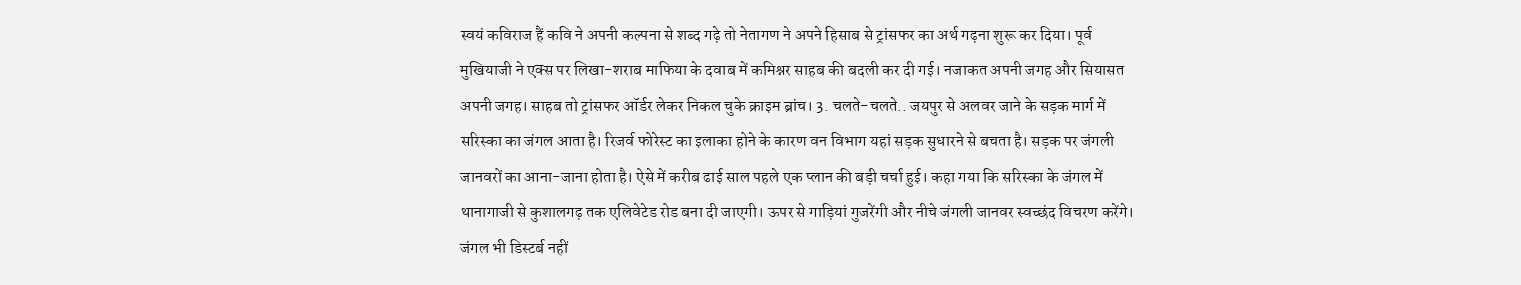स्वयं कविराज हैं कवि ने अपनी कल्पना से शब्द गढ़े तो नेतागण ने अपने हिसाब से ट्रांसफर का अर्थ गढ़ना शुरू कर दिया। पूर्व मुखियाजी ने एक्स पर लिखा-शराब माफिया के दवाब में कमिश्नर साहब की बदली कर दी गई। नजाकत अपनी जगह और सियासत अपनी जगह। साहब तो ट्रांसफर ऑर्डर लेकर निकल चुके क्राइम ब्रांच। 3. चलते-चलते.. जयपुर से अलवर जाने के सड़क मार्ग में सरिस्का का जंगल आता है। रिजर्व फोरेस्ट का इलाका होने के कारण वन विभाग यहां सड़क सुधारने से बचता है। सड़क पर जंगली जानवरों का आना-जाना होता है। ऐसे में करीब ढाई साल पहले एक प्लान की बड़ी चर्चा हुई। कहा गया कि सरिस्का के जंगल में थानागाजी से कुशालगढ़ तक एलिवेटेड रोड बना दी जाएगी। ऊपर से गाड़ियां गुजरेंगी और नीचे जंगली जानवर स्वच्छंद विचरण करेंगे। जंगल भी डिस्टर्ब नहीं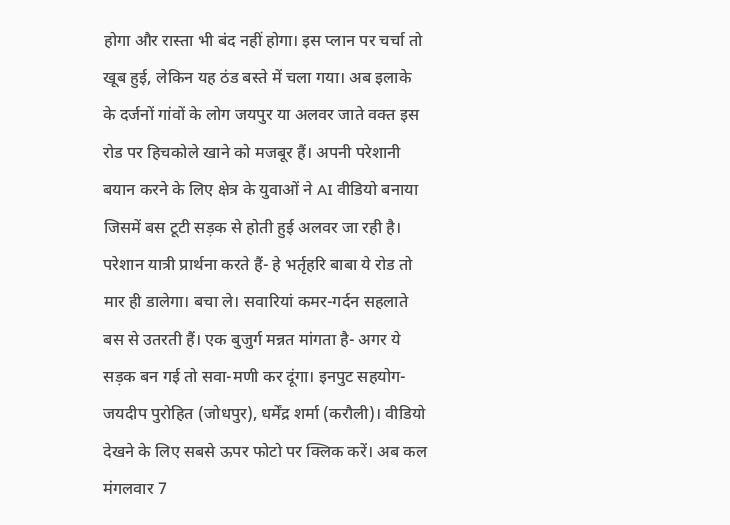होगा और रास्ता भी बंद नहीं होगा। इस प्लान पर चर्चा तो खूब हुई, लेकिन यह ठंड बस्ते में चला गया। अब इलाके के दर्जनों गांवों के लोग जयपुर या अलवर जाते वक्त इस रोड पर हिचकोले खाने को मजबूर हैं। अपनी परेशानी बयान करने के लिए क्षेत्र के युवाओं ने AI वीडियो बनाया जिसमें बस टूटी सड़क से होती हुई अलवर जा रही है। परेशान यात्री प्रार्थना करते हैं- हे भर्तृहरि बाबा ये रोड तो मार ही डालेगा। बचा ले। सवारियां कमर-गर्दन सहलाते बस से उतरती हैं। एक बुजुर्ग मन्नत मांगता है- अगर ये सड़क बन गई तो सवा-मणी कर दूंगा। इनपुट सहयोग- जयदीप पुरोहित (जोधपुर), धर्मेंद्र शर्मा (करौली)। वीडियो देखने के लिए सबसे ऊपर फोटो पर क्लिक करें। अब कल मंगलवार 7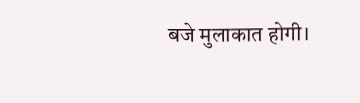बजे मुलाकात होगी।